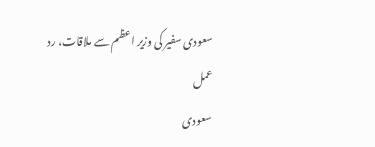سعودی سفیر کی وزیر اعظم سے ملاقات، رد عمل
سعودی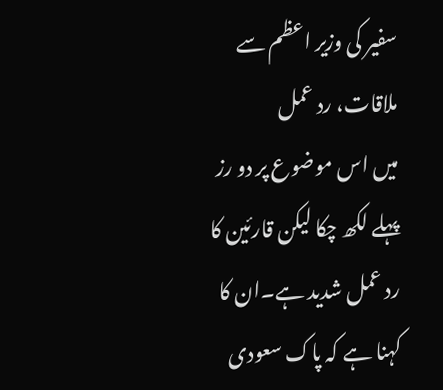سفیر کی وزیر اعظم سے ملاقات، رد عمل
میں اس موضوع پر دو رز پہلے لکھ چکا لیکن قارئین کا رد عمل شدید ہے۔ان کا کہنا ہے کہ پاک سعودی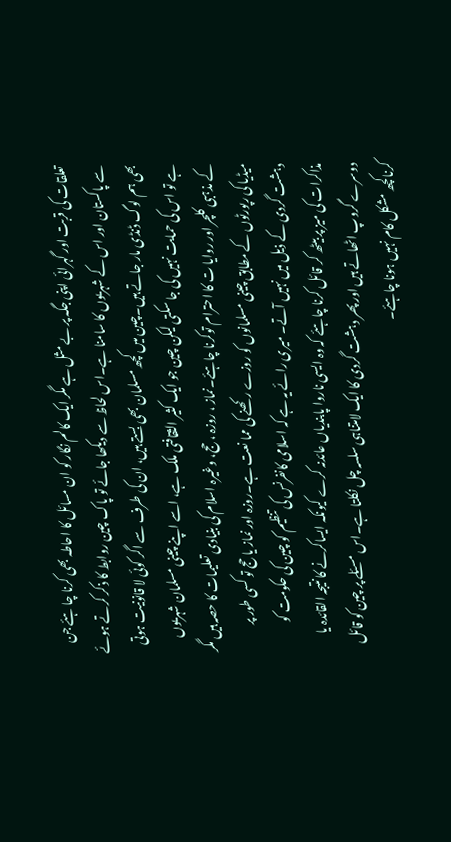تعلقات کی قربت اور گہرائی اپنی جگہ پر بے مثل ہے مگر ایک کالم نگار کو ان مسائل کا احاطہ بھی کرنا چا ہئے جن سے پاکستان اور اس کے شہریوں کا سامنا ہے۔اس لحاظ سے دیکھا جائے تو پاک چین روابط کا ذکر کرتے ہوئے بھی ہم لوگ ڈنڈی مار جاتے ہیں۔چین میں کچھ مسلمان بھی بستے ہیں، ان کی طرف سے اگر کوئی لا قانونیت ہوتی ہے تو اس کی حمایت نہیں کی جا سکتی لیکن چین جو ایک کثیر الثقافتی ملک ہے، اسے اپنے چینی مسلمان شہریوں کے مذہبی کلچر اور روایا ت کا احترام توکرنا چاہئے۔نماز ، روزہ ، حج، وغیرہ اسلام کی بنیادی تعلیمات کا حصہ ہیں مگر میڈیا کی رپورٹوں کے مطابق چینی مسلمانوں کو روزے رکھنے کی مما نعت ہے۔روزہ اور نماز یا حج تو کسی طور پر دہشت گردی کے ذیل میں نہیں آتے۔ میری رائے یہ ہے کہ اسلامی کانفرنس کی تنظیم کو چین کی حکومت کو مذاکرات کی میز پر بیٹھ کر قائل کرنا چاہئے کہ وہ ایسی ناروا پابندیاں عائدنہ کرے کیونکہ ایساکرنے کا نتیجہ القائدہ یا دوسرے گروپ اٹھاتے ہیں اور پھر دہشت گردی کا ایک لامتناہی سلسہ چل نکلتا ہے۔اس مسئلے پر چین کو قائل کرناکچھ مشکل کام نہیں ہونا چاہئے۔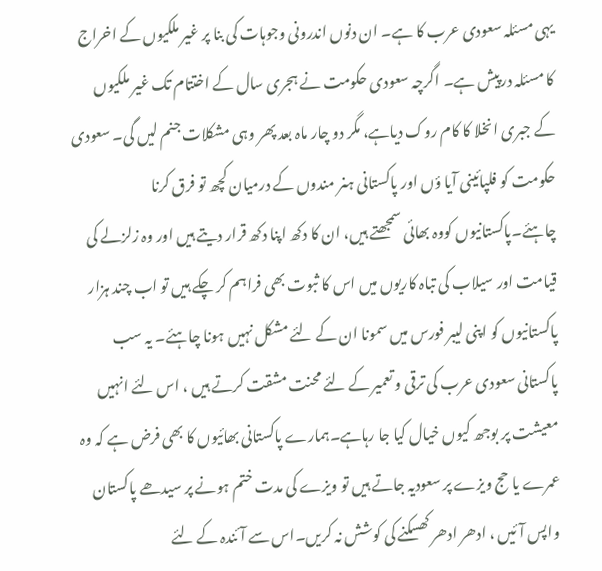یہی مسئلہ سعودی عرب کا ہے۔ ان دنوں اندرونی وجوہات کی بنا پر غیر ملکیوں کے اخراج کا مسئلہ درپیش ہے۔ اگرچہ سعودی حکومت نے ہجری سال کے اختتام تک غیر ملکیوں کے جبری انخلا کا کام روک دیاہے، مگر دو چار ماہ بعد پھر وہی مشکلات جنم لیں گی۔ سعودی حکومت کو فلپائینی آیا ؤں اور پاکستانی ہنر مندوں کے درمیان کچھ تو فرق کرنا چاہئے۔پاکستانیوں کووہ بھائی سمجھتے ہیں، ان کا دکھ اپنا دکھ قرار دیتے ہیں اور وہ زلزلے کی قیامت اور سیلاب کی تباہ کاریوں میں اس کا ثبوت بھی فراہم کر چکے ہیں تو اب چند ہزار پاکستانیوں کو اپنی لیبر فورس میں سمونا ان کے لئے مشکل نہیں ہونا چاہئے۔ یہ سب پاکستانی سعودی عرب کی ترقی و تعمیر کے لئے محنت مشقت کرتے ہیں ، اس لئے انہیں معیشت پر بوجھ کیوں خیال کیا جا رہاہے۔ہمارے پاکستانی بھائیوں کا بھی فرض ہے کہ وہ عمرے یا حج ویزے پر سعودیہ جاتے ہیں تو ویزے کی مدت ختم ہونے پر سیدھے پاکستان واپس آئیں ، ادھر ادھر کھسکنے کی کوشش نہ کریں۔اس سے آئندہ کے لئے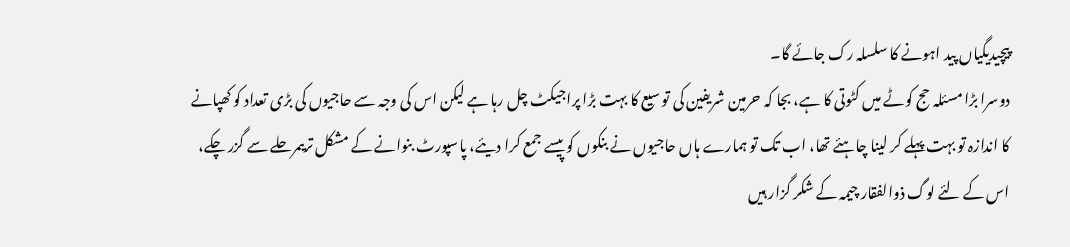پیچیدیگیاں پید اہونے کا سلسلہ رک جائے گا۔
دوسرا بڑا مسئلہ حج کوٹے میں کٹوتی کا ہے، بجا کہ حرمین شریفین کی تو سیع کا بہت بڑا پراجیکٹ چل رہا ہے لیکن اس کی وجہ سے حاجیوں کی بڑی تعداد کو کھپانے کا اندازہ تو بہت پہلے کر لینا چاہئے تھا، اب تک تو ہمارے ہاں حاجیوں نے بنکوں کو پیسے جمع کرا دیئے، پاسپورٹ بنوانے کے مشکل تریںمرحلے سے گزر چکے، اس کے لئے لوگ ذوالفقار چیمہ کے شکر گزار ہیں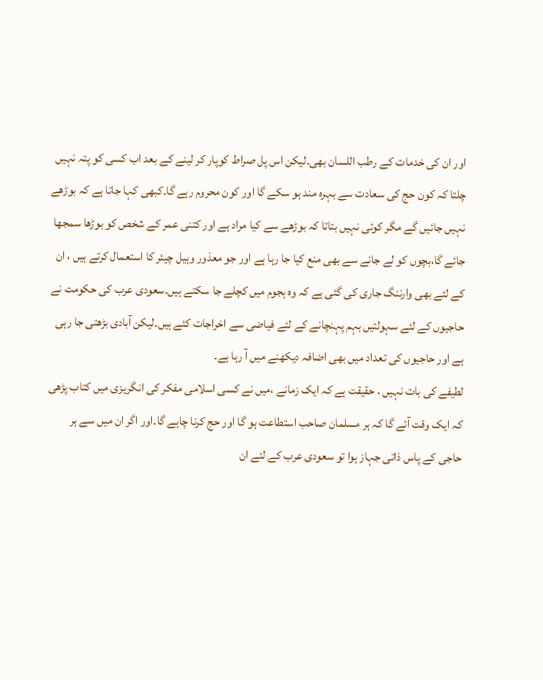اور ان کی خدمات کے رطب اللسان بھی۔لیکن اس پل صراط کوپار کر لینے کے بعد اب کسی کو پتہ نہیں چلتا کہ کون حج کی سعادت سے بہرہ مند ہو سکے گا اور کون محروم رہے گا۔کبھی کہا جاتا ہے کہ بوڑھے نہیں جائیں گے مگر کوئی نہیں بتاتا کہ بوڑھے سے کیا مراد ہے اور کتنی عمر کے شخص کو بوڑھا سمجھا جائے گا،بچوں کو لے جانے سے بھی منع کیا جا رہا ہے اور جو معذور وہیل چیئر کا استعمال کرتے ہیں ، ان کے لئے بھی وارننگ جاری کی گئی ہے کہ وہ ہجوم میں کچلے جا سکتے ہیں۔سعودی عرب کی حکومت نے حاجیوں کے لئے سہولتیں بہم پہنچانے کے لئے فیاضی سے اخراجات کئے ہیں۔لیکن آبادی بڑھتی جا رہی ہے اور حاجیوں کی تعداد میں بھی اضافہ دیکھنے میں آ رہا ہے۔
لطیفے کی بات نہیں ، حقیقت ہے کہ ایک زمانے ،میں نے کسی اسلامی مفکر کی انگریزی میں کتاب پڑھی کہ ایک وقت آئے گا کہ ہر مسلمان صاحب استطاعت ہو گا اور حج کرنا چاہے گا۔اور اگر ان میں سے ہر حاجی کے پاس ذاتی جہاز ہوا تو سعودی عرب کے لئے ان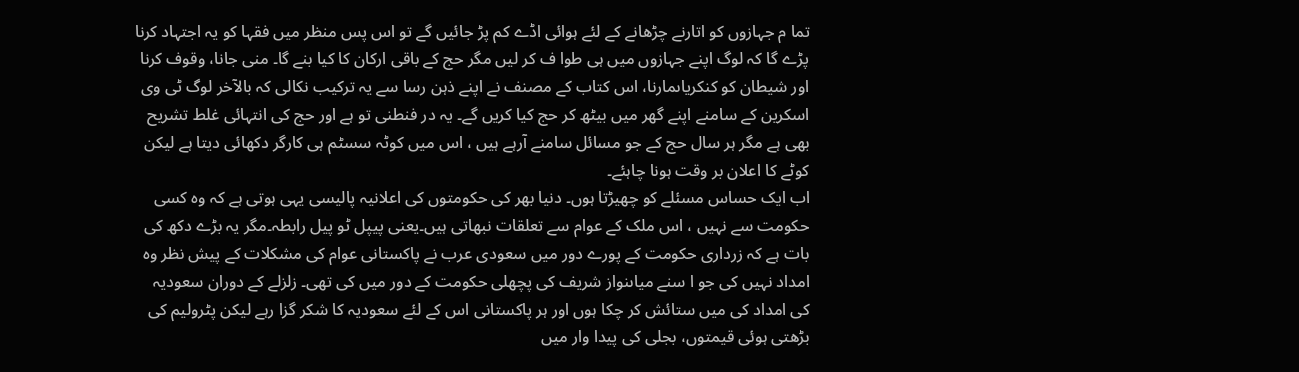تما م جہازوں کو اتارنے چڑھانے کے لئے ہوائی اڈے کم پڑ جائیں گے تو اس پس منظر میں فقہا کو یہ اجتہاد کرنا پڑے گا کہ لوگ اپنے جہازوں میں ہی طوا ف کر لیں مگر حج کے باقی ارکان کا کیا بنے گا۔ منی جانا، وقوف کرنا اور شیطان کو کنکریاںمارنا، اس کتاب کے مصنف نے اپنے ذہن رسا سے یہ ترکیب نکالی کہ بالآخر لوگ ٹی وی اسکرین کے سامنے اپنے گھر میں بیٹھ کر حج کیا کریں گے۔ یہ در فنطنی تو ہے اور حج کی انتہائی غلط تشریح بھی ہے مگر ہر سال حج کے جو مسائل سامنے آرہے ہیں ، اس میں کوٹہ سسٹم ہی کارگر دکھائی دیتا ہے لیکن کوٹے کا اعلان بر وقت ہونا چاہئے۔
اب ایک حساس مسئلے کو چھیڑتا ہوں۔ دنیا بھر کی حکومتوں کی اعلانیہ پالیسی یہی ہوتی ہے کہ وہ کسی حکومت سے نہیں ، اس ملک کے عوام سے تعلقات نبھاتی ہیں۔یعنی پیپل ٹو پیل رابطہ۔مگر یہ بڑے دکھ کی بات ہے کہ زرداری حکومت کے پورے دور میں سعودی عرب نے پاکستانی عوام کی مشکلات کے پیش نظر وہ امداد نہیں کی جو ا سنے میاںنواز شریف کی پچھلی حکومت کے دور میں کی تھی۔ زلزلے کے دوران سعودیہ کی امداد کی میں ستائش کر چکا ہوں اور ہر پاکستانی اس کے لئے سعودیہ کا شکر گزا رہے لیکن پٹرولیم کی بڑھتی ہوئی قیمتوں، بجلی کی پیدا وار میں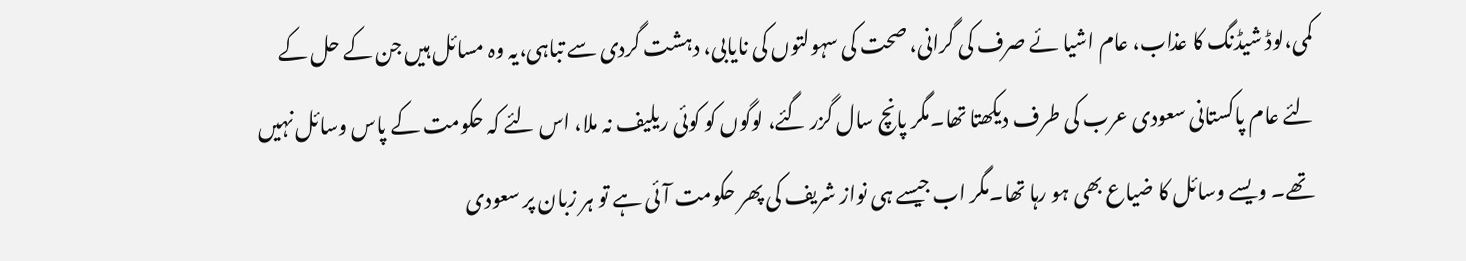کمی،لوڈ شیڈنگ کا عذاب، عام اشیا ئے صرف کی گرانی، صحت کی سہولتوں کی نایابی، دہشت گردی سے تباہی،یہ وہ مسائل ہیں جن کے حل کے لئے عام پاکستانی سعودی عرب کی طرف دیکھتا تھا۔مگر پانچ سال گزر گئے، لوگوں کو کوئی ریلیف نہ ملا، اس لئے کہ حکومت کے پاس وسائل نہیں تھے۔ ویسے وسائل کا ضیاع بھی ہو رہا تھا۔مگر اب جیسے ہی نواز شریف کی پھر حکومت آئی ہے تو ہر زبان پر سعودی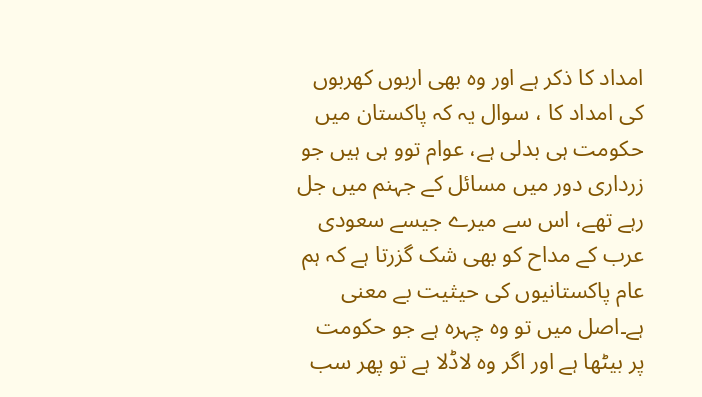امداد کا ذکر ہے اور وہ بھی اربوں کھربوں کی امداد کا ، سوال یہ کہ پاکستان میں حکومت ہی بدلی ہے، عوام توو ہی ہیں جو زرداری دور میں مسائل کے جہنم میں جل رہے تھے، اس سے میرے جیسے سعودی عرب کے مداح کو بھی شک گزرتا ہے کہ ہم عام پاکستانیوں کی حیثیت بے معنی ہے۔اصل میں تو وہ چہرہ ہے جو حکومت پر بیٹھا ہے اور اگر وہ لاڈلا ہے تو پھر سب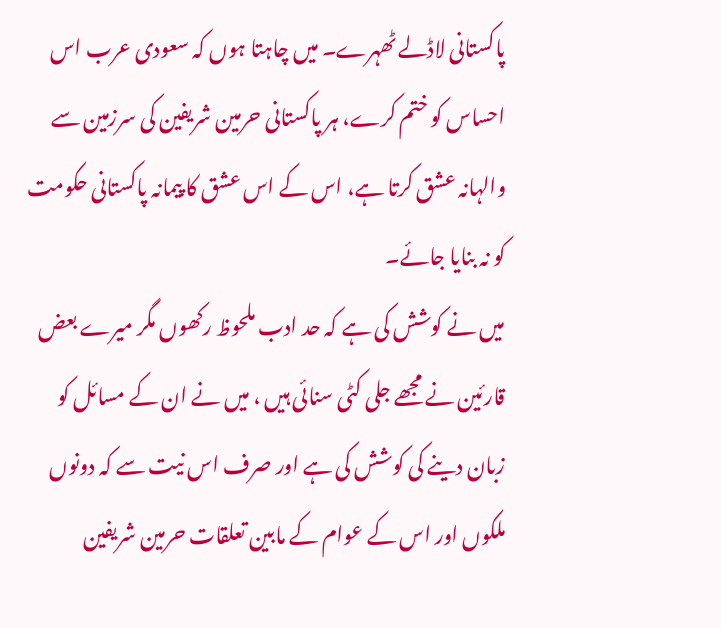پاکستانی لاڈلے ٹھہرے۔ میں چاہتا ہوں کہ سعودی عرب اس احساس کو ختم کرے، ہر پاکستانی حرمین شریفین کی سرزمین سے والہانہ عشق کرتا ہے، اس کے اس عشق کا پیمانہ پاکستانی حکومت کو نہ بنایا جائے۔
میں نے کوشش کی ہے کہ حد ادب ملحوظ رکھوں مگر میرے بعض قارئین نے مجھے جلی کٹی سنائی ہیں ، میں نے ان کے مسائل کو زبان دینے کی کوشش کی ہے اور صرف اس نیت سے کہ دونوں ملکوں اور اس کے عوام کے مابین تعلقات حرمین شریفین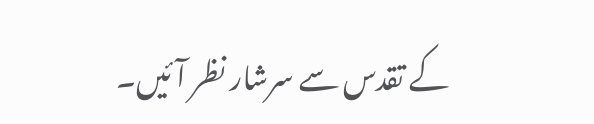کے تقدس سے سرشار نظر آئیں۔